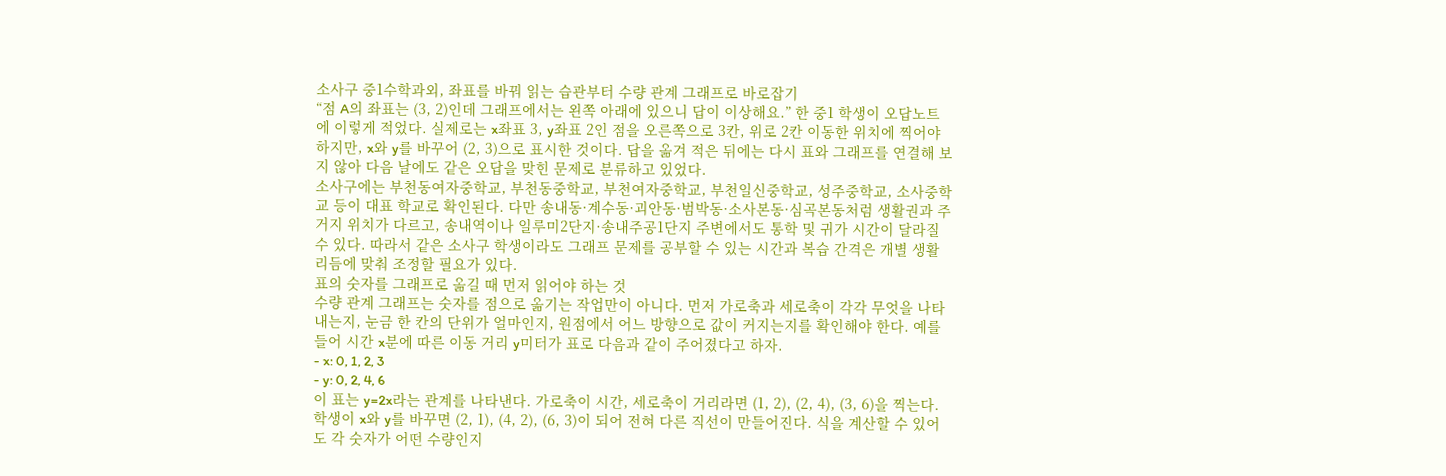소사구 중1수학과외, 좌표를 바꿔 읽는 습관부터 수량 관계 그래프로 바로잡기
“점 A의 좌표는 (3, 2)인데 그래프에서는 왼쪽 아래에 있으니 답이 이상해요.” 한 중1 학생이 오답노트에 이렇게 적었다. 실제로는 x좌표 3, y좌표 2인 점을 오른쪽으로 3칸, 위로 2칸 이동한 위치에 찍어야 하지만, x와 y를 바꾸어 (2, 3)으로 표시한 것이다. 답을 옮겨 적은 뒤에는 다시 표와 그래프를 연결해 보지 않아 다음 날에도 같은 오답을 맞힌 문제로 분류하고 있었다.
소사구에는 부천동여자중학교, 부천동중학교, 부천여자중학교, 부천일신중학교, 성주중학교, 소사중학교 등이 대표 학교로 확인된다. 다만 송내동·계수동·괴안동·범박동·소사본동·심곡본동처럼 생활권과 주거지 위치가 다르고, 송내역이나 일루미2단지·송내주공1단지 주변에서도 통학 및 귀가 시간이 달라질 수 있다. 따라서 같은 소사구 학생이라도 그래프 문제를 공부할 수 있는 시간과 복습 간격은 개별 생활 리듬에 맞춰 조정할 필요가 있다.
표의 숫자를 그래프로 옮길 때 먼저 읽어야 하는 것
수량 관계 그래프는 숫자를 점으로 옮기는 작업만이 아니다. 먼저 가로축과 세로축이 각각 무엇을 나타내는지, 눈금 한 칸의 단위가 얼마인지, 원점에서 어느 방향으로 값이 커지는지를 확인해야 한다. 예를 들어 시간 x분에 따른 이동 거리 y미터가 표로 다음과 같이 주어졌다고 하자.
- x: 0, 1, 2, 3
- y: 0, 2, 4, 6
이 표는 y=2x라는 관계를 나타낸다. 가로축이 시간, 세로축이 거리라면 (1, 2), (2, 4), (3, 6)을 찍는다. 학생이 x와 y를 바꾸면 (2, 1), (4, 2), (6, 3)이 되어 전혀 다른 직선이 만들어진다. 식을 계산할 수 있어도 각 숫자가 어떤 수량인지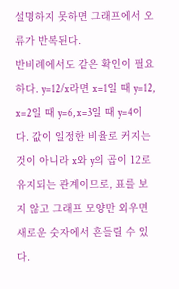설명하지 못하면 그래프에서 오류가 반복된다.
반비례에서도 같은 확인이 필요하다. y=12/x라면 x=1일 때 y=12, x=2일 때 y=6, x=3일 때 y=4이다. 값이 일정한 비율로 커지는 것이 아니라 x와 y의 곱이 12로 유지되는 관계이므로, 표를 보지 않고 그래프 모양만 외우면 새로운 숫자에서 흔들릴 수 있다.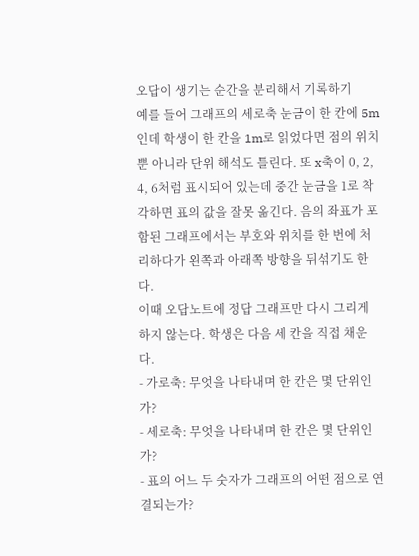오답이 생기는 순간을 분리해서 기록하기
예를 들어 그래프의 세로축 눈금이 한 칸에 5m인데 학생이 한 칸을 1m로 읽었다면 점의 위치뿐 아니라 단위 해석도 틀린다. 또 x축이 0, 2, 4, 6처럼 표시되어 있는데 중간 눈금을 1로 착각하면 표의 값을 잘못 옮긴다. 음의 좌표가 포함된 그래프에서는 부호와 위치를 한 번에 처리하다가 왼쪽과 아래쪽 방향을 뒤섞기도 한다.
이때 오답노트에 정답 그래프만 다시 그리게 하지 않는다. 학생은 다음 세 칸을 직접 채운다.
- 가로축: 무엇을 나타내며 한 칸은 몇 단위인가?
- 세로축: 무엇을 나타내며 한 칸은 몇 단위인가?
- 표의 어느 두 숫자가 그래프의 어떤 점으로 연결되는가?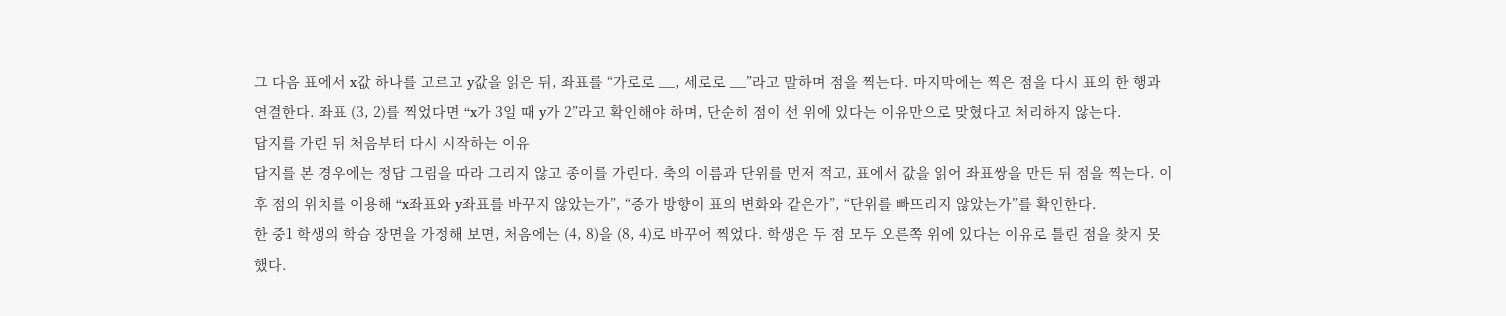그 다음 표에서 x값 하나를 고르고 y값을 읽은 뒤, 좌표를 “가로로 __, 세로로 __”라고 말하며 점을 찍는다. 마지막에는 찍은 점을 다시 표의 한 행과 연결한다. 좌표 (3, 2)를 찍었다면 “x가 3일 때 y가 2”라고 확인해야 하며, 단순히 점이 선 위에 있다는 이유만으로 맞혔다고 처리하지 않는다.
답지를 가린 뒤 처음부터 다시 시작하는 이유
답지를 본 경우에는 정답 그림을 따라 그리지 않고 종이를 가린다. 축의 이름과 단위를 먼저 적고, 표에서 값을 읽어 좌표쌍을 만든 뒤 점을 찍는다. 이후 점의 위치를 이용해 “x좌표와 y좌표를 바꾸지 않았는가”, “증가 방향이 표의 변화와 같은가”, “단위를 빠뜨리지 않았는가”를 확인한다.
한 중1 학생의 학습 장면을 가정해 보면, 처음에는 (4, 8)을 (8, 4)로 바꾸어 찍었다. 학생은 두 점 모두 오른쪽 위에 있다는 이유로 틀린 점을 찾지 못했다.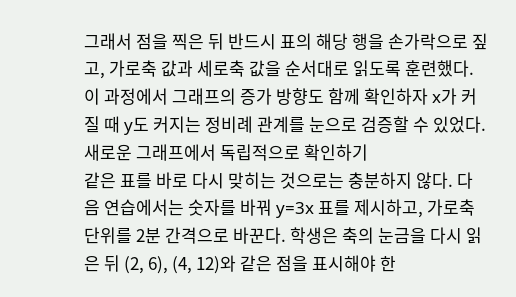그래서 점을 찍은 뒤 반드시 표의 해당 행을 손가락으로 짚고, 가로축 값과 세로축 값을 순서대로 읽도록 훈련했다. 이 과정에서 그래프의 증가 방향도 함께 확인하자 x가 커질 때 y도 커지는 정비례 관계를 눈으로 검증할 수 있었다.
새로운 그래프에서 독립적으로 확인하기
같은 표를 바로 다시 맞히는 것으로는 충분하지 않다. 다음 연습에서는 숫자를 바꿔 y=3x 표를 제시하고, 가로축 단위를 2분 간격으로 바꾼다. 학생은 축의 눈금을 다시 읽은 뒤 (2, 6), (4, 12)와 같은 점을 표시해야 한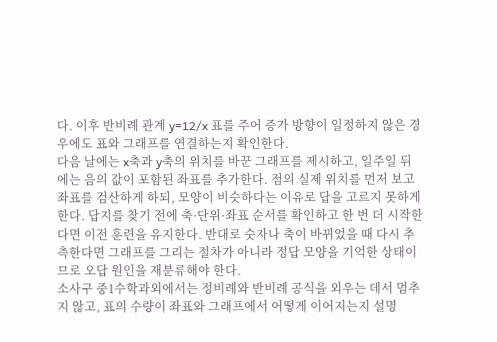다. 이후 반비례 관계 y=12/x 표를 주어 증가 방향이 일정하지 않은 경우에도 표와 그래프를 연결하는지 확인한다.
다음 날에는 x축과 y축의 위치를 바꾼 그래프를 제시하고, 일주일 뒤에는 음의 값이 포함된 좌표를 추가한다. 점의 실제 위치를 먼저 보고 좌표를 검산하게 하되, 모양이 비슷하다는 이유로 답을 고르지 못하게 한다. 답지를 찾기 전에 축·단위·좌표 순서를 확인하고 한 번 더 시작한다면 이전 훈련을 유지한다. 반대로 숫자나 축이 바뀌었을 때 다시 추측한다면 그래프를 그리는 절차가 아니라 정답 모양을 기억한 상태이므로 오답 원인을 재분류해야 한다.
소사구 중1수학과외에서는 정비례와 반비례 공식을 외우는 데서 멈추지 않고, 표의 수량이 좌표와 그래프에서 어떻게 이어지는지 설명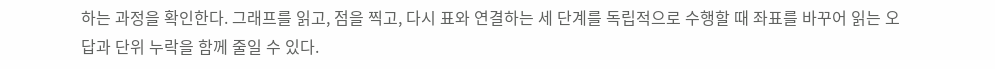하는 과정을 확인한다. 그래프를 읽고, 점을 찍고, 다시 표와 연결하는 세 단계를 독립적으로 수행할 때 좌표를 바꾸어 읽는 오답과 단위 누락을 함께 줄일 수 있다.